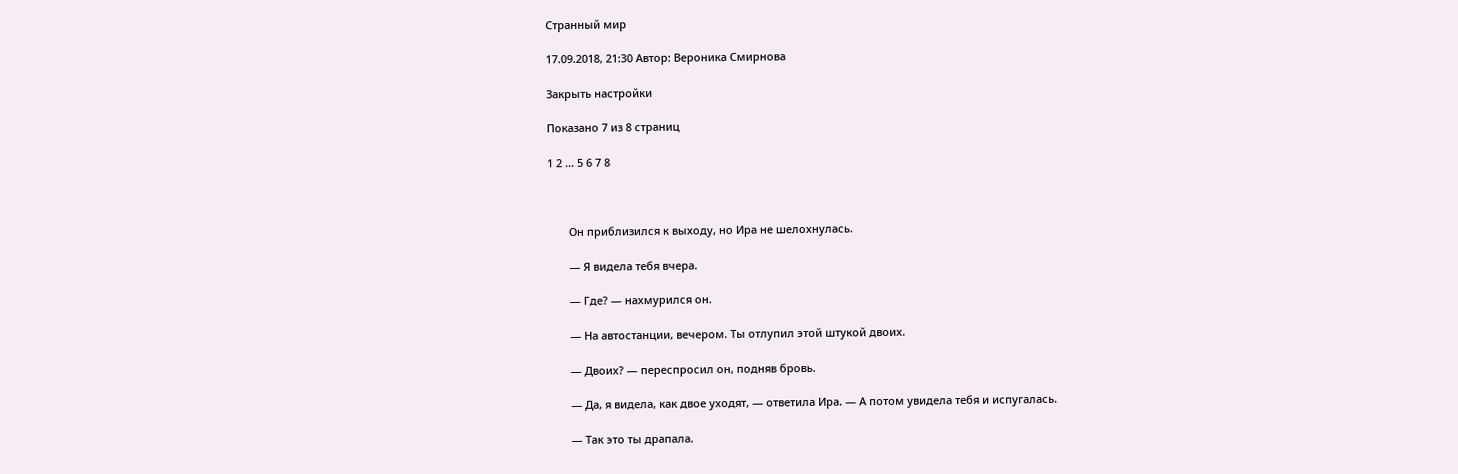Странный мир

17.09.2018, 21:30 Автор: Вероника Смирнова

Закрыть настройки

Показано 7 из 8 страниц

1 2 ... 5 6 7 8



       Он приблизился к выходу, но Ира не шелохнулась.

       — Я видела тебя вчера.

       — Где? — нахмурился он.

       — На автостанции, вечером. Ты отлупил этой штукой двоих.

       — Двоих? — переспросил он, подняв бровь.

       — Да, я видела, как двое уходят, — ответила Ира. — А потом увидела тебя и испугалась.

       — Так это ты драпала.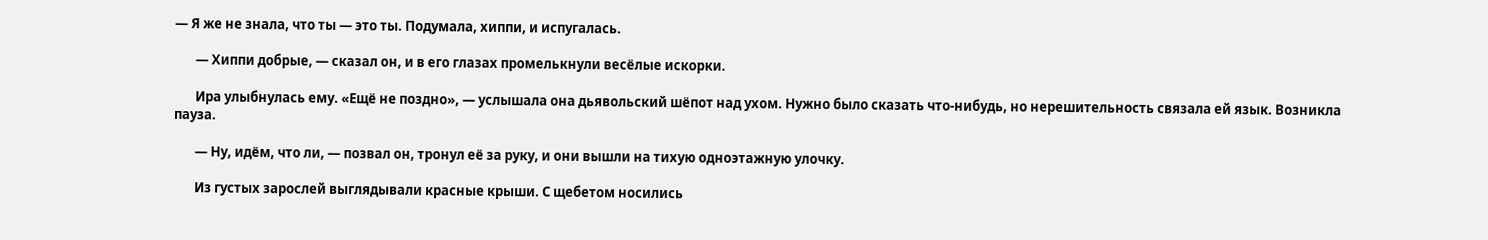— Я же не знала, что ты — это ты. Подумала, хиппи, и испугалась.

       — Хиппи добрые, — сказал он, и в его глазах промелькнули весёлые искорки.

       Ира улыбнулась ему. «Ещё не поздно», — услышала она дьявольский шёпот над ухом. Нужно было сказать что-нибудь, но нерешительность связала ей язык. Возникла пауза.

       — Ну, идём, что ли, — позвал он, тронул её за руку, и они вышли на тихую одноэтажную улочку.

       Из густых зарослей выглядывали красные крыши. С щебетом носились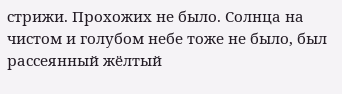стрижи. Прохожих не было. Солнца на чистом и голубом небе тоже не было, был рассеянный жёлтый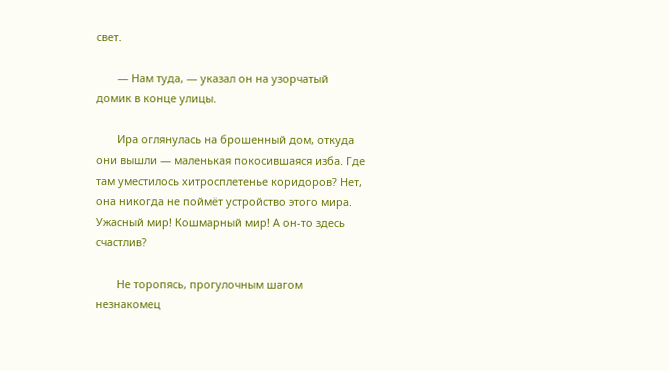свет.

       — Нам туда, — указал он на узорчатый домик в конце улицы.

       Ира оглянулась на брошенный дом, откуда они вышли — маленькая покосившаяся изба. Где там уместилось хитросплетенье коридоров? Нет, она никогда не поймёт устройство этого мира. Ужасный мир! Кошмарный мир! А он-то здесь счастлив?

       Не торопясь, прогулочным шагом незнакомец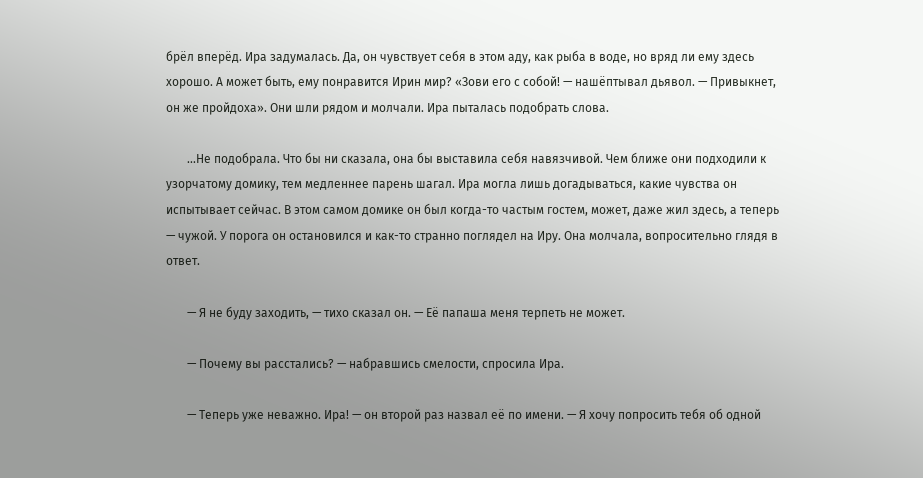брёл вперёд. Ира задумалась. Да, он чувствует себя в этом аду, как рыба в воде, но вряд ли ему здесь хорошо. А может быть, ему понравится Ирин мир? «Зови его с собой! — нашёптывал дьявол. — Привыкнет, он же пройдоха». Они шли рядом и молчали. Ира пыталась подобрать слова.

       ...Не подобрала. Что бы ни сказала, она бы выставила себя навязчивой. Чем ближе они подходили к узорчатому домику, тем медленнее парень шагал. Ира могла лишь догадываться, какие чувства он испытывает сейчас. В этом самом домике он был когда-то частым гостем, может, даже жил здесь, а теперь — чужой. У порога он остановился и как-то странно поглядел на Иру. Она молчала, вопросительно глядя в ответ.

       — Я не буду заходить, — тихо сказал он. — Её папаша меня терпеть не может.

       — Почему вы расстались? — набравшись смелости, спросила Ира.

       — Теперь уже неважно. Ира! — он второй раз назвал её по имени. — Я хочу попросить тебя об одной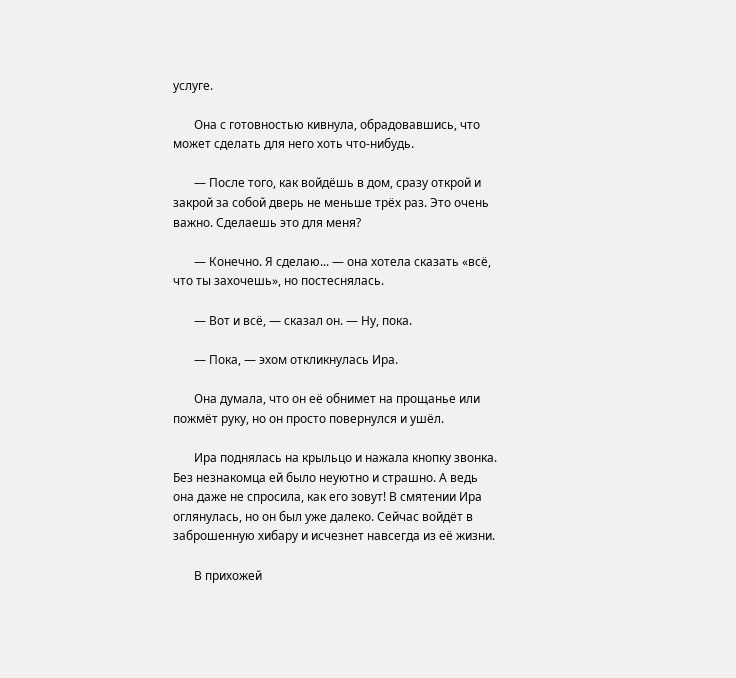услуге.

       Она с готовностью кивнула, обрадовавшись, что может сделать для него хоть что-нибудь.

       — После того, как войдёшь в дом, сразу открой и закрой за собой дверь не меньше трёх раз. Это очень важно. Сделаешь это для меня?

       — Конечно. Я сделаю... — она хотела сказать «всё, что ты захочешь», но постеснялась.

       — Вот и всё, — сказал он. — Ну, пока.

       — Пока, — эхом откликнулась Ира.

       Она думала, что он её обнимет на прощанье или пожмёт руку, но он просто повернулся и ушёл.

       Ира поднялась на крыльцо и нажала кнопку звонка. Без незнакомца ей было неуютно и страшно. А ведь она даже не спросила, как его зовут! В смятении Ира оглянулась, но он был уже далеко. Сейчас войдёт в заброшенную хибару и исчезнет навсегда из её жизни.

       В прихожей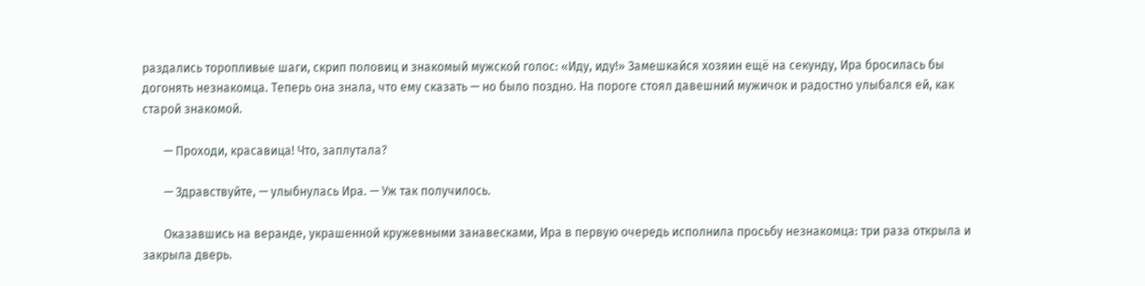раздались торопливые шаги, скрип половиц и знакомый мужской голос: «Иду, иду!» Замешкайся хозяин ещё на секунду, Ира бросилась бы догонять незнакомца. Теперь она знала, что ему сказать — но было поздно. На пороге стоял давешний мужичок и радостно улыбался ей, как старой знакомой.

       — Проходи, красавица! Что, заплутала?

       — Здравствуйте, — улыбнулась Ира. — Уж так получилось.

       Оказавшись на веранде, украшенной кружевными занавесками, Ира в первую очередь исполнила просьбу незнакомца: три раза открыла и закрыла дверь.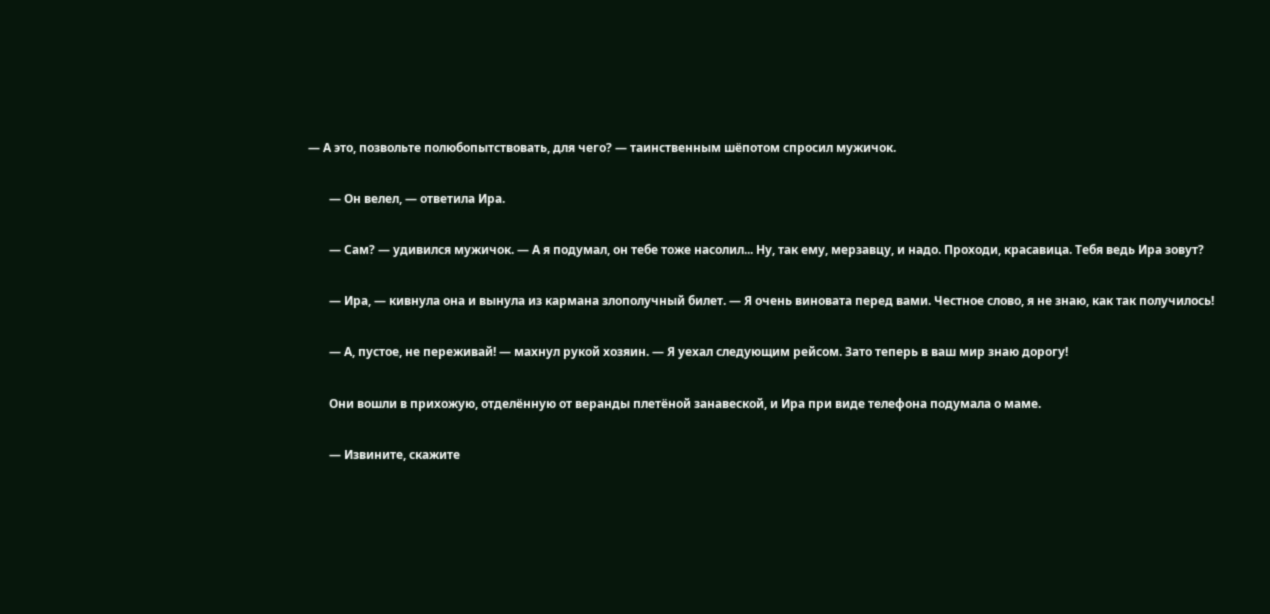— А это, позвольте полюбопытствовать, для чего? — таинственным шёпотом спросил мужичок.

       — Он велел, — ответила Ира.

       — Сам? — удивился мужичок. — А я подумал, он тебе тоже насолил... Ну, так ему, мерзавцу, и надо. Проходи, красавица. Тебя ведь Ира зовут?

       — Ира, — кивнула она и вынула из кармана злополучный билет. — Я очень виновата перед вами. Честное слово, я не знаю, как так получилось!

       — А, пустое, не переживай! — махнул рукой хозяин. — Я уехал следующим рейсом. Зато теперь в ваш мир знаю дорогу!

       Они вошли в прихожую, отделённую от веранды плетёной занавеской, и Ира при виде телефона подумала о маме.

       — Извините, скажите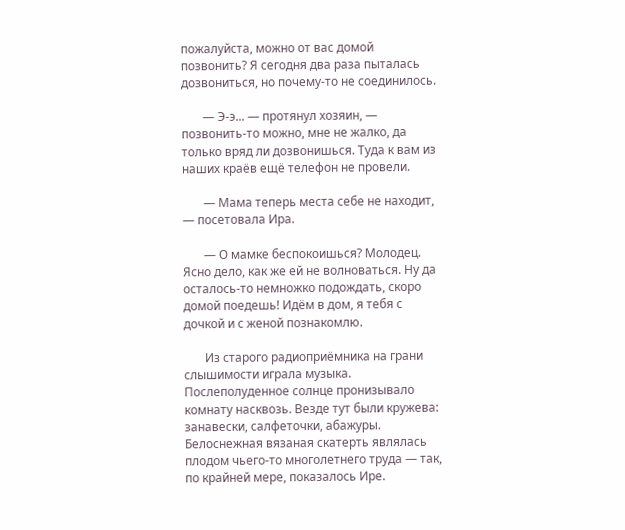пожалуйста, можно от вас домой позвонить? Я сегодня два раза пыталась дозвониться, но почему-то не соединилось.

       — Э-э... — протянул хозяин, — позвонить-то можно, мне не жалко, да только вряд ли дозвонишься. Туда к вам из наших краёв ещё телефон не провели.

       — Мама теперь места себе не находит, — посетовала Ира.

       — О мамке беспокоишься? Молодец. Ясно дело, как же ей не волноваться. Ну да осталось-то немножко подождать, скоро домой поедешь! Идём в дом, я тебя с дочкой и с женой познакомлю.

       Из старого радиоприёмника на грани слышимости играла музыка. Послеполуденное солнце пронизывало комнату насквозь. Везде тут были кружева: занавески, салфеточки, абажуры. Белоснежная вязаная скатерть являлась плодом чьего-то многолетнего труда — так, по крайней мере, показалось Ире.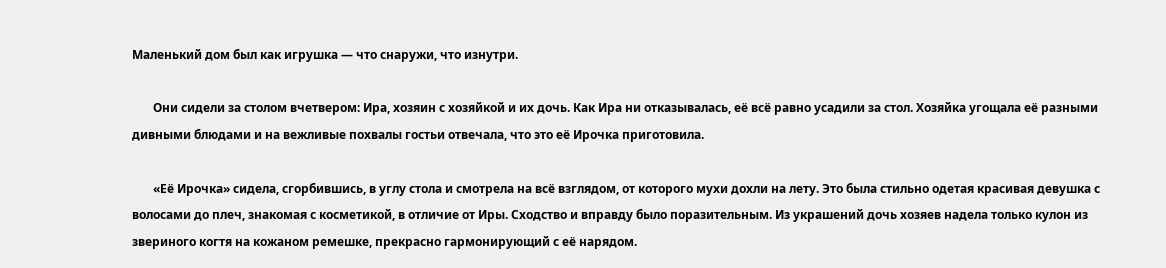Маленький дом был как игрушка — что снаружи, что изнутри.

       Они сидели за столом вчетвером: Ира, хозяин с хозяйкой и их дочь. Как Ира ни отказывалась, её всё равно усадили за стол. Хозяйка угощала её разными дивными блюдами и на вежливые похвалы гостьи отвечала, что это её Ирочка приготовила.

       «Её Ирочка» сидела, сгорбившись, в углу стола и смотрела на всё взглядом, от которого мухи дохли на лету. Это была стильно одетая красивая девушка с волосами до плеч, знакомая с косметикой, в отличие от Иры. Сходство и вправду было поразительным. Из украшений дочь хозяев надела только кулон из звериного когтя на кожаном ремешке, прекрасно гармонирующий с её нарядом.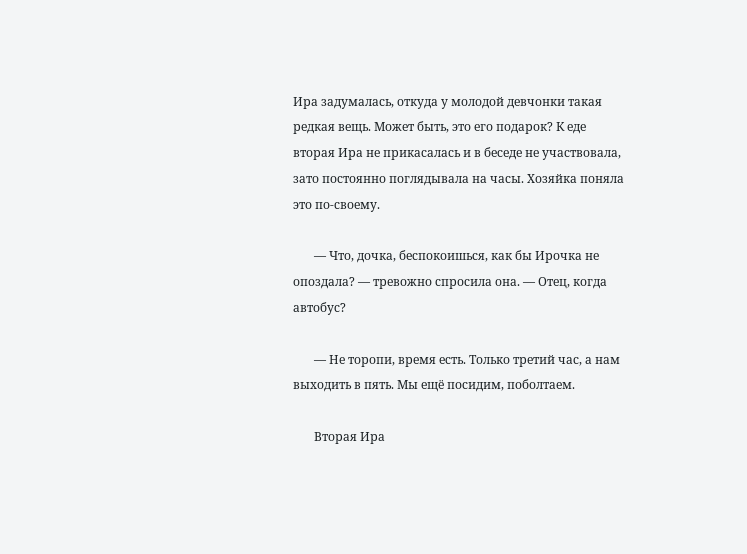Ира задумалась, откуда у молодой девчонки такая редкая вещь. Может быть, это его подарок? К еде вторая Ира не прикасалась и в беседе не участвовала, зато постоянно поглядывала на часы. Хозяйка поняла это по-своему.

       — Что, дочка, беспокоишься, как бы Ирочка не опоздала? — тревожно спросила она. — Отец, когда автобус?

       — Не торопи, время есть. Только третий час, а нам выходить в пять. Мы ещё посидим, поболтаем.

       Вторая Ира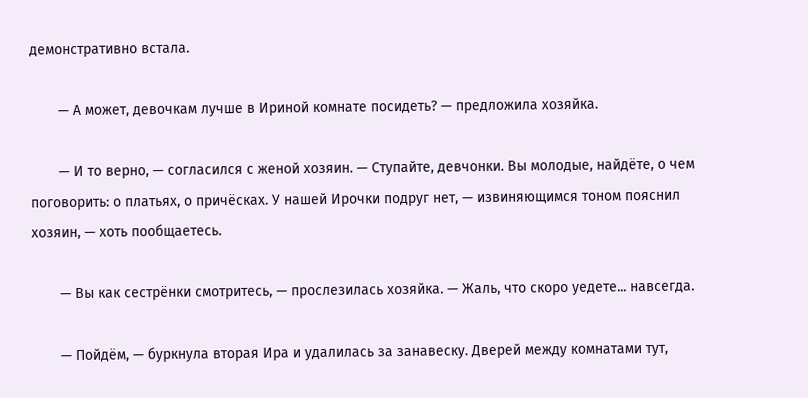демонстративно встала.

       — А может, девочкам лучше в Ириной комнате посидеть? — предложила хозяйка.

       — И то верно, — согласился с женой хозяин. — Ступайте, девчонки. Вы молодые, найдёте, о чем поговорить: о платьях, о причёсках. У нашей Ирочки подруг нет, — извиняющимся тоном пояснил хозяин, — хоть пообщаетесь.

       — Вы как сестрёнки смотритесь, — прослезилась хозяйка. — Жаль, что скоро уедете... навсегда.

       — Пойдём, — буркнула вторая Ира и удалилась за занавеску. Дверей между комнатами тут,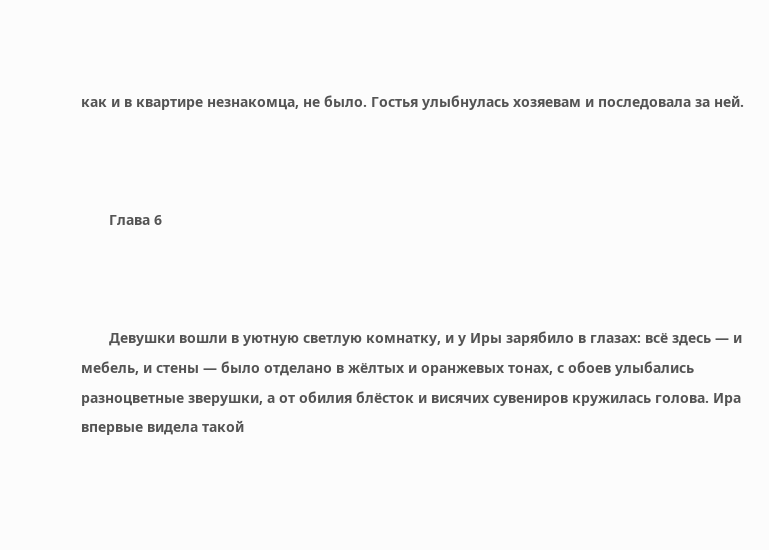как и в квартире незнакомца, не было. Гостья улыбнулась хозяевам и последовала за ней.



       Глава 6



       Девушки вошли в уютную светлую комнатку, и у Иры зарябило в глазах: всё здесь — и мебель, и стены — было отделано в жёлтых и оранжевых тонах, с обоев улыбались разноцветные зверушки, а от обилия блёсток и висячих сувениров кружилась голова. Ира впервые видела такой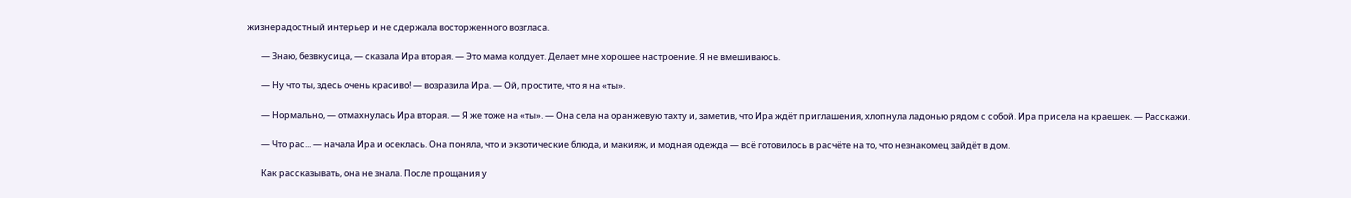жизнерадостный интерьер и не сдержала восторженного возгласа.

       — Знаю, безвкусица, — сказала Ира вторая. — Это мама колдует. Делает мне хорошее настроение. Я не вмешиваюсь.

       — Ну что ты, здесь очень красиво! — возразила Ира. — Ой, простите, что я на «ты».

       — Нормально, — отмахнулась Ира вторая. — Я же тоже на «ты». — Она села на оранжевую тахту и, заметив, что Ира ждёт приглашения, хлопнула ладонью рядом с собой. Ира присела на краешек. — Расскажи.

       — Что рас... — начала Ира и осеклась. Она поняла, что и экзотические блюда, и макияж, и модная одежда — всё готовилось в расчёте на то, что незнакомец зайдёт в дом.

       Как рассказывать, она не знала. После прощания у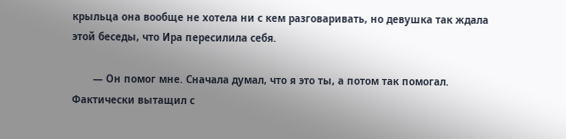крыльца она вообще не хотела ни с кем разговаривать, но девушка так ждала этой беседы, что Ира пересилила себя.

       — Он помог мне. Сначала думал, что я это ты, а потом так помогал. Фактически вытащил с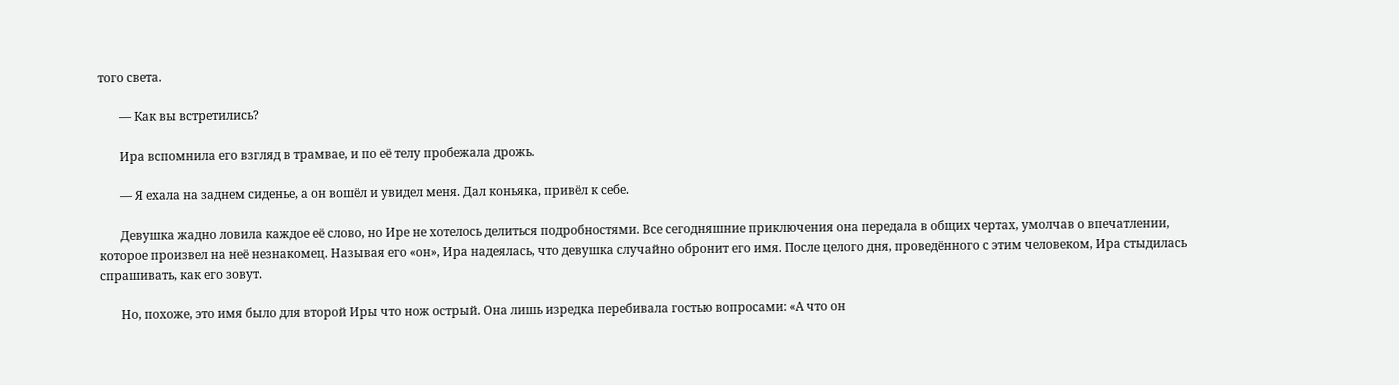того света.

       — Как вы встретились?

       Ира вспомнила его взгляд в трамвае, и по её телу пробежала дрожь.

       — Я ехала на заднем сиденье, а он вошёл и увидел меня. Дал коньяка, привёл к себе.

       Девушка жадно ловила каждое её слово, но Ире не хотелось делиться подробностями. Все сегодняшние приключения она передала в общих чертах, умолчав о впечатлении, которое произвел на неё незнакомец. Называя его «он», Ира надеялась, что девушка случайно обронит его имя. После целого дня, проведённого с этим человеком, Ира стыдилась спрашивать, как его зовут.

       Но, похоже, это имя было для второй Иры что нож острый. Она лишь изредка перебивала гостью вопросами: «А что он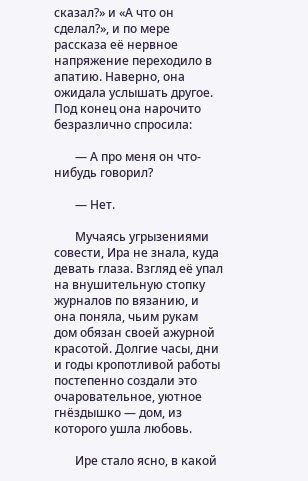сказал?» и «А что он сделал?», и по мере рассказа её нервное напряжение переходило в апатию. Наверно, она ожидала услышать другое. Под конец она нарочито безразлично спросила:

       — А про меня он что-нибудь говорил?

       — Нет.

       Мучаясь угрызениями совести, Ира не знала, куда девать глаза. Взгляд её упал на внушительную стопку журналов по вязанию, и она поняла, чьим рукам дом обязан своей ажурной красотой. Долгие часы, дни и годы кропотливой работы постепенно создали это очаровательное, уютное гнёздышко — дом, из которого ушла любовь.

       Ире стало ясно, в какой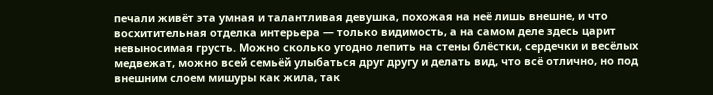печали живёт эта умная и талантливая девушка, похожая на неё лишь внешне, и что восхитительная отделка интерьера — только видимость, а на самом деле здесь царит невыносимая грусть. Можно сколько угодно лепить на стены блёстки, сердечки и весёлых медвежат, можно всей семьёй улыбаться друг другу и делать вид, что всё отлично, но под внешним слоем мишуры как жила, так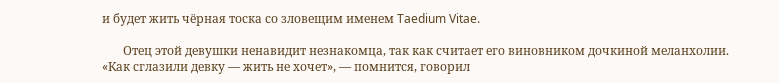и будет жить чёрная тоска со зловещим именем Taedium Vitae.

       Отец этой девушки ненавидит незнакомца, так как считает его виновником дочкиной меланхолии. «Как сглазили девку — жить не хочет», — помнится, говорил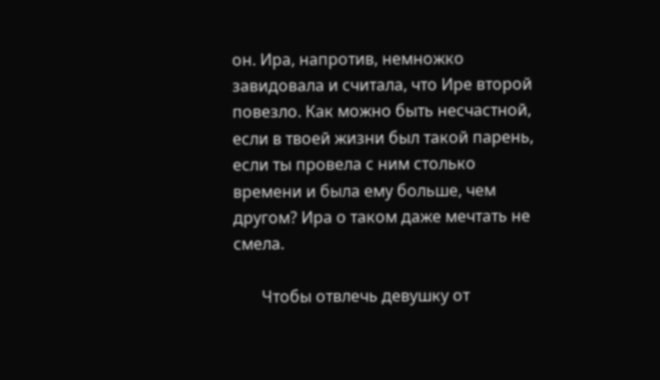он. Ира, напротив, немножко завидовала и считала, что Ире второй повезло. Как можно быть несчастной, если в твоей жизни был такой парень, если ты провела с ним столько времени и была ему больше, чем другом? Ира о таком даже мечтать не смела.

       Чтобы отвлечь девушку от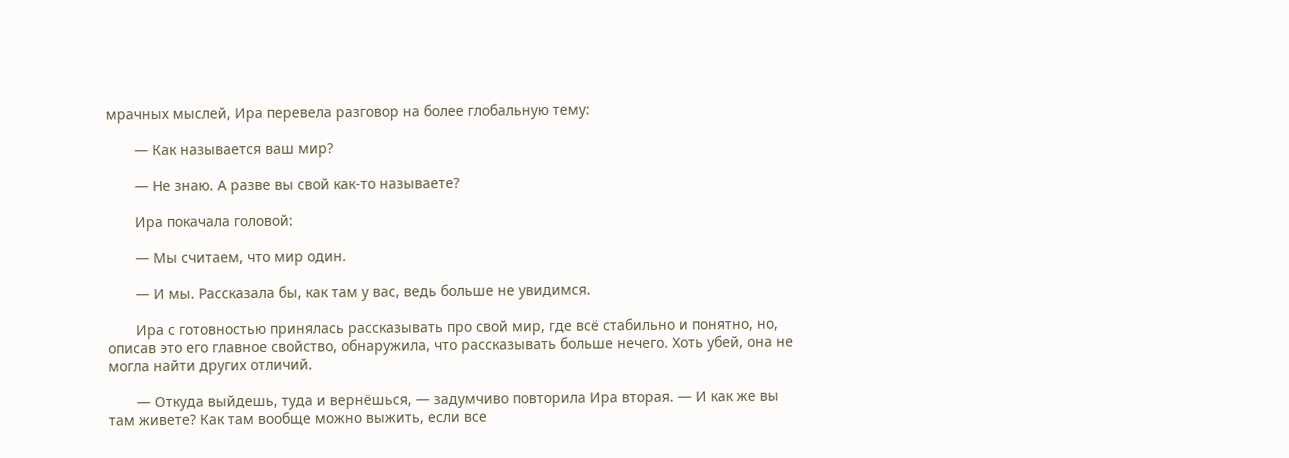мрачных мыслей, Ира перевела разговор на более глобальную тему:

       — Как называется ваш мир?

       — Не знаю. А разве вы свой как-то называете?

       Ира покачала головой:

       — Мы считаем, что мир один.

       — И мы. Рассказала бы, как там у вас, ведь больше не увидимся.

       Ира с готовностью принялась рассказывать про свой мир, где всё стабильно и понятно, но, описав это его главное свойство, обнаружила, что рассказывать больше нечего. Хоть убей, она не могла найти других отличий.

       — Откуда выйдешь, туда и вернёшься, — задумчиво повторила Ира вторая. — И как же вы там живете? Как там вообще можно выжить, если все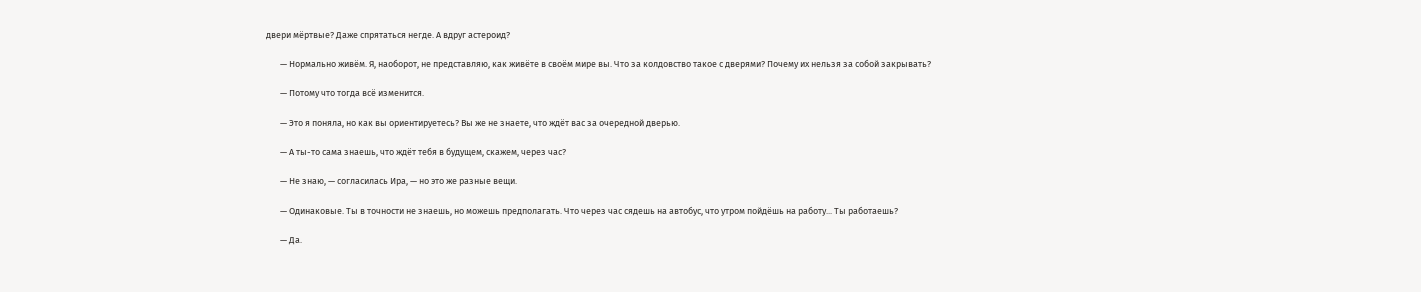двери мёртвые? Даже спрятаться негде. А вдруг астероид?

       — Нормально живём. Я, наоборот, не представляю, как живёте в своём мире вы. Что за колдовство такое с дверями? Почему их нельзя за собой закрывать?

       — Потому что тогда всё изменится.

       — Это я поняла, но как вы ориентируетесь? Вы же не знаете, что ждёт вас за очередной дверью.

       — А ты-то сама знаешь, что ждёт тебя в будущем, скажем, через час?

       — Не знаю, — согласилась Ира, — но это же разные вещи.

       — Одинаковые. Ты в точности не знаешь, но можешь предполагать. Что через час сядешь на автобус, что утром пойдёшь на работу... Ты работаешь?

       — Да.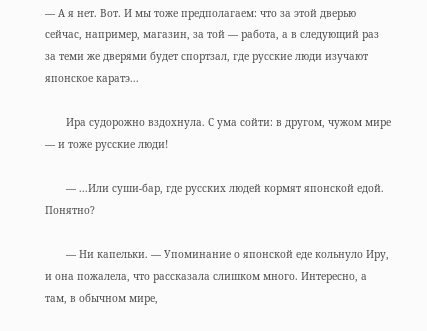— А я нет. Вот. И мы тоже предполагаем: что за этой дверью сейчас, например, магазин, за той — работа, а в следующий раз за теми же дверями будет спортзал, где русские люди изучают японское каратэ...

       Ира судорожно вздохнула. С ума сойти: в другом, чужом мире — и тоже русские люди!

       — ...Или суши-бар, где русских людей кормят японской едой. Понятно?

       — Ни капельки. — Упоминание о японской еде кольнуло Иру, и она пожалела, что рассказала слишком много. Интересно, а там, в обычном мире,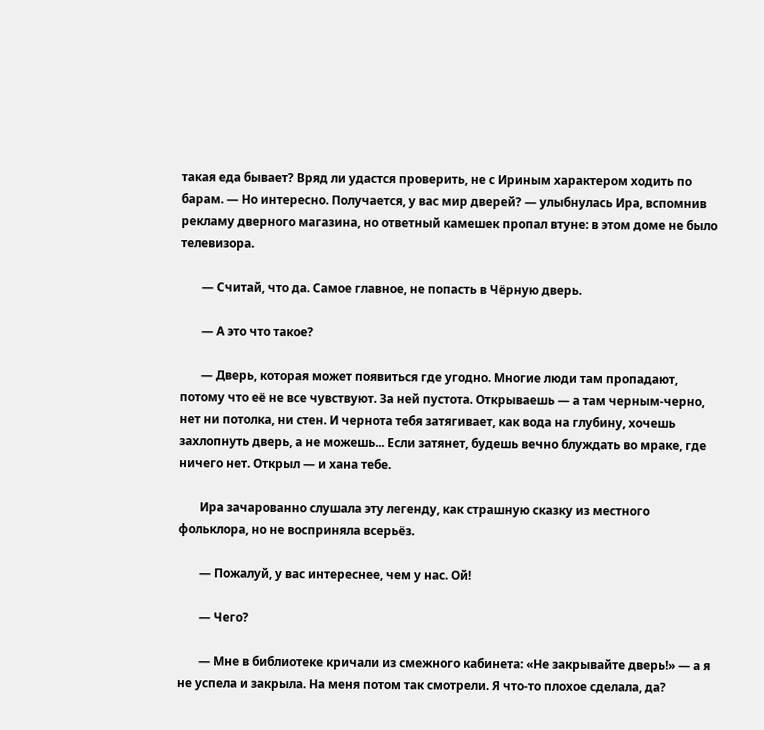такая еда бывает? Вряд ли удастся проверить, не с Ириным характером ходить по барам. — Но интересно. Получается, у вас мир дверей? — улыбнулась Ира, вспомнив рекламу дверного магазина, но ответный камешек пропал втуне: в этом доме не было телевизора.

       — Считай, что да. Самое главное, не попасть в Чёрную дверь.

       — А это что такое?

       — Дверь, которая может появиться где угодно. Многие люди там пропадают, потому что её не все чувствуют. За ней пустота. Открываешь — а там черным-черно, нет ни потолка, ни стен. И чернота тебя затягивает, как вода на глубину, хочешь захлопнуть дверь, а не можешь... Если затянет, будешь вечно блуждать во мраке, где ничего нет. Открыл — и хана тебе.

       Ира зачарованно слушала эту легенду, как страшную сказку из местного фольклора, но не восприняла всерьёз.

       — Пожалуй, у вас интереснее, чем у нас. Ой!

       — Чего?

       — Мне в библиотеке кричали из смежного кабинета: «Не закрывайте дверь!» — а я не успела и закрыла. На меня потом так смотрели. Я что-то плохое сделала, да?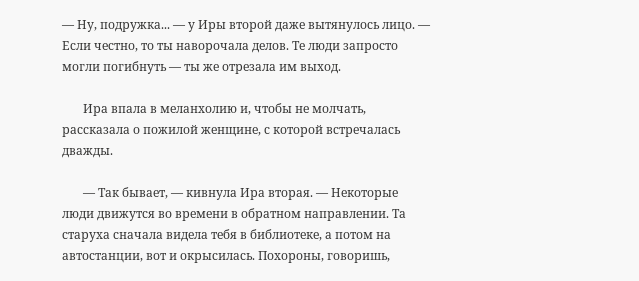— Ну, подружка... — у Иры второй даже вытянулось лицо. — Если честно, то ты наворочала делов. Те люди запросто могли погибнуть — ты же отрезала им выход.

       Ира впала в меланхолию и, чтобы не молчать, рассказала о пожилой женщине, с которой встречалась дважды.

       — Так бывает, — кивнула Ира вторая. — Некоторые люди движутся во времени в обратном направлении. Та старуха сначала видела тебя в библиотеке, а потом на автостанции, вот и окрысилась. Похороны, говоришь,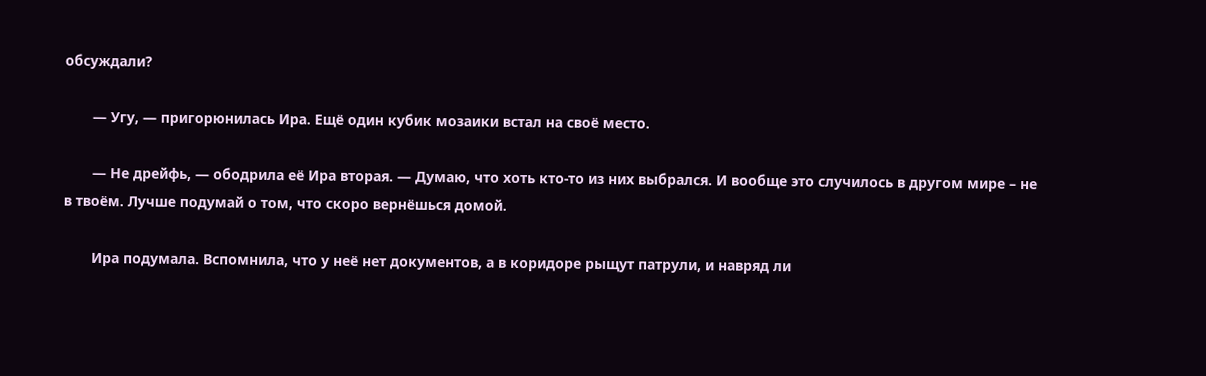обсуждали?

       — Угу, — пригорюнилась Ира. Ещё один кубик мозаики встал на своё место.

       — Не дрейфь, — ободрила её Ира вторая. — Думаю, что хоть кто-то из них выбрался. И вообще это случилось в другом мире – не в твоём. Лучше подумай о том, что скоро вернёшься домой.

       Ира подумала. Вспомнила, что у неё нет документов, а в коридоре рыщут патрули, и навряд ли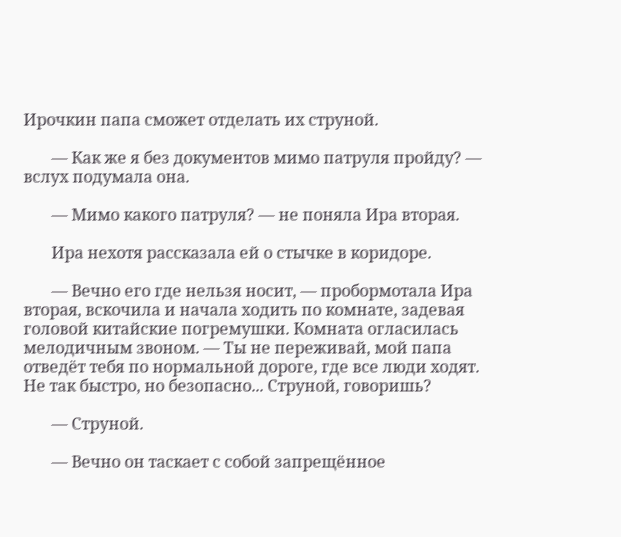Ирочкин папа сможет отделать их струной.

       — Как же я без документов мимо патруля пройду? — вслух подумала она.

       — Мимо какого патруля? — не поняла Ира вторая.

       Ира нехотя рассказала ей о стычке в коридоре.

       — Вечно его где нельзя носит, — пробормотала Ира вторая, вскочила и начала ходить по комнате, задевая головой китайские погремушки. Комната огласилась мелодичным звоном. — Ты не переживай, мой папа отведёт тебя по нормальной дороге, где все люди ходят. Не так быстро, но безопасно... Струной, говоришь?

       — Струной.

       — Вечно он таскает с собой запрещённое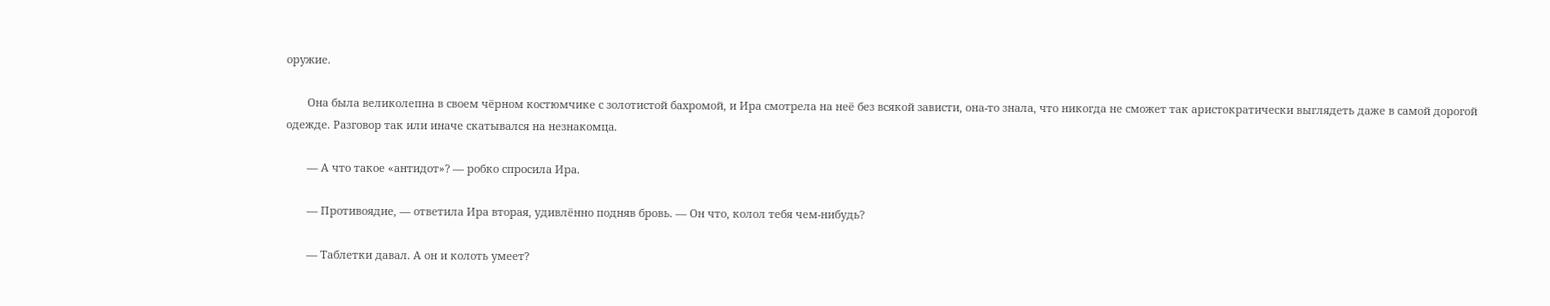оружие.

       Она была великолепна в своем чёрном костюмчике с золотистой бахромой, и Ира смотрела на неё без всякой зависти, она-то знала, что никогда не сможет так аристократически выглядеть даже в самой дорогой одежде. Разговор так или иначе скатывался на незнакомца.

       — А что такое «антидот»? — робко спросила Ира.

       — Противоядие, — ответила Ира вторая, удивлённо подняв бровь. — Он что, колол тебя чем-нибудь?

       — Таблетки давал. А он и колоть умеет?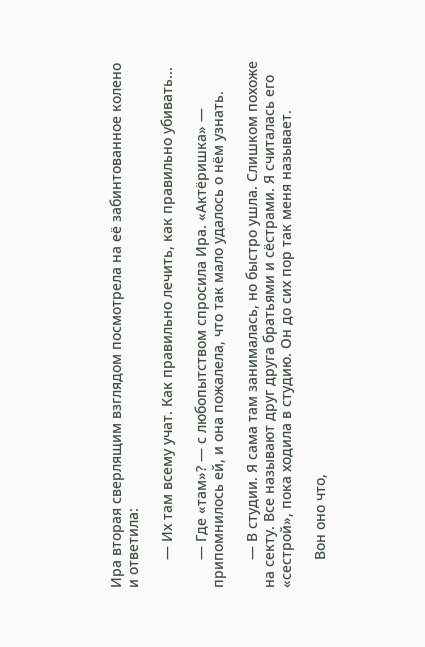Ира вторая сверлящим взглядом посмотрела на её забинтованное колено и ответила:

       — Их там всему учат. Как правильно лечить, как правильно убивать...

       — Где «там»? — с любопытством спросила Ира. «Актёришка» — припомнилось ей, и она пожалела, что так мало удалось о нём узнать.

       — В студии. Я сама там занималась, но быстро ушла. Слишком похоже на секту. Все называют друг друга братьями и сёстрами. Я считалась его «сестрой», пока ходила в студию. Он до сих пор так меня называет.

       Вон оно что,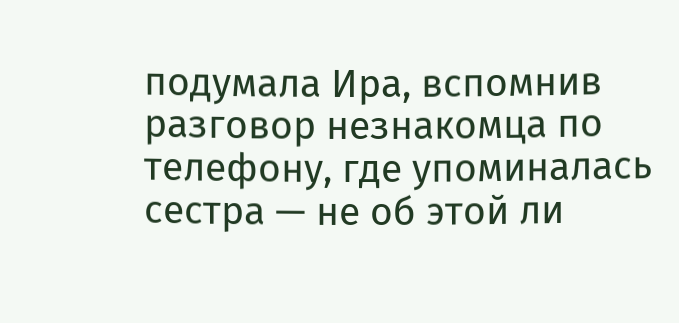подумала Ира, вспомнив разговор незнакомца по телефону, где упоминалась сестра — не об этой ли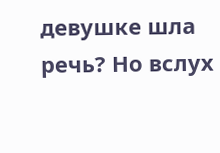девушке шла речь? Но вслух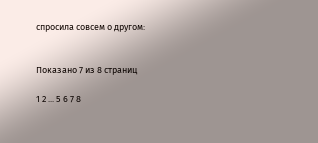спросила совсем о другом:


Показано 7 из 8 страниц

1 2 ... 5 6 7 8